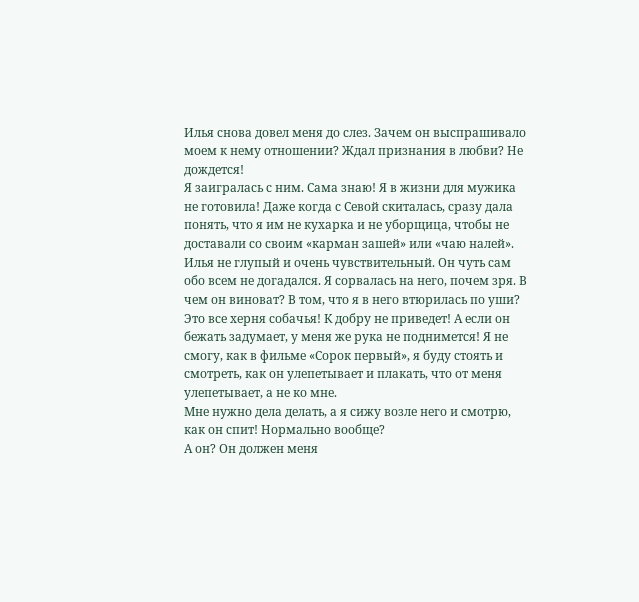Илья снова довел меня до слез. Зачем он выспрашивало моем к нему отношении? Ждал признания в любви? Не дождется!
Я заигралась с ним. Сама знаю! Я в жизни для мужика не готовила! Даже когда с Севой скиталась, сразу дала понять, что я им не кухарка и не уборщица, чтобы не доставали со своим «карман зашей» или «чаю налей».
Илья не глупый и очень чувствительный. Он чуть сам обо всем не догадался. Я сорвалась на него, почем зря. В чем он виноват? В том, что я в него втюрилась по уши?
Это все херня собачья! К добру не приведет! А если он бежать задумает, у меня же рука не поднимется! Я не смогу, как в фильме «Сорок первый», я буду стоять и смотреть, как он улепетывает и плакать, что от меня улепетывает, а не ко мне.
Мне нужно дела делать, а я сижу возле него и смотрю, как он спит! Нормально вообще?
А он? Он должен меня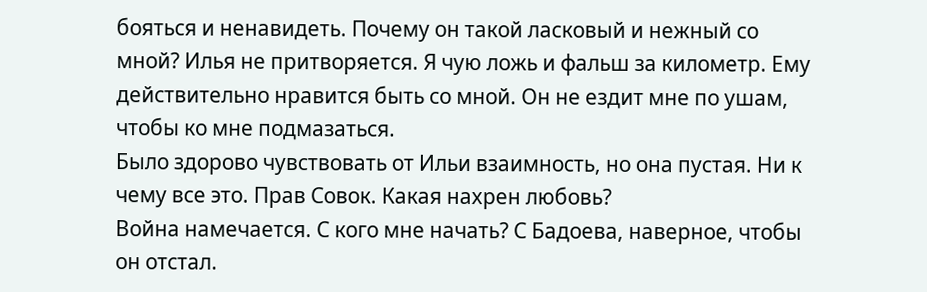бояться и ненавидеть. Почему он такой ласковый и нежный со мной? Илья не притворяется. Я чую ложь и фальш за километр. Ему действительно нравится быть со мной. Он не ездит мне по ушам, чтобы ко мне подмазаться.
Было здорово чувствовать от Ильи взаимность, но она пустая. Ни к чему все это. Прав Совок. Какая нахрен любовь?
Война намечается. С кого мне начать? С Бадоева, наверное, чтобы он отстал.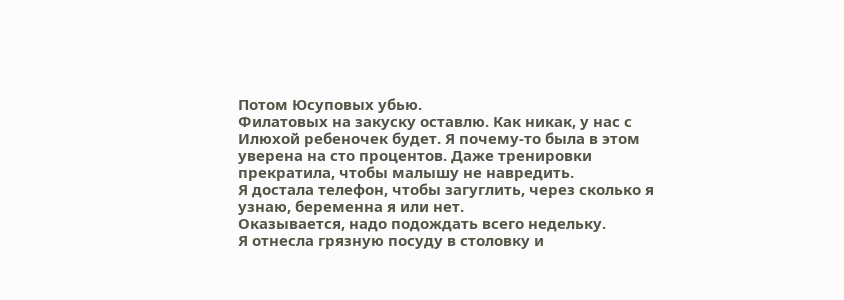Потом Юсуповых убью.
Филатовых на закуску оставлю. Как никак, у нас с Илюхой ребеночек будет. Я почему-то была в этом уверена на сто процентов. Даже тренировки прекратила, чтобы малышу не навредить.
Я достала телефон, чтобы загуглить, через сколько я узнаю, беременна я или нет.
Оказывается, надо подождать всего недельку.
Я отнесла грязную посуду в столовку и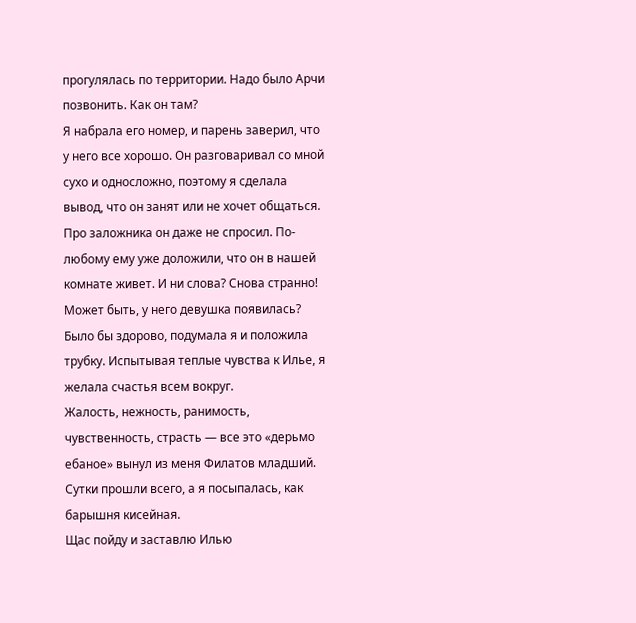прогулялась по территории. Надо было Арчи позвонить. Как он там?
Я набрала его номер, и парень заверил, что у него все хорошо. Он разговаривал со мной сухо и односложно, поэтому я сделала вывод, что он занят или не хочет общаться. Про заложника он даже не спросил. По-любому ему уже доложили, что он в нашей комнате живет. И ни слова? Снова странно!
Может быть, у него девушка появилась? Было бы здорово, подумала я и положила трубку. Испытывая теплые чувства к Илье, я желала счастья всем вокруг.
Жалость, нежность, ранимость, чувственность, страсть — все это «дерьмо ебаное» вынул из меня Филатов младший.
Сутки прошли всего, а я посыпалась, как барышня кисейная.
Щас пойду и заставлю Илью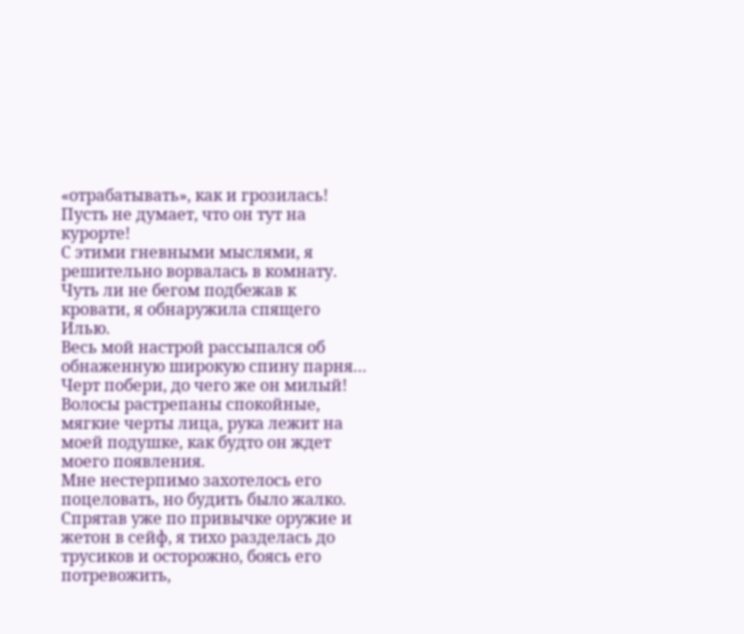«отрабатывать», как и грозилась! Пусть не думает, что он тут на курорте!
С этими гневными мыслями, я решительно ворвалась в комнату. Чуть ли не бегом подбежав к кровати, я обнаружила спящего Илью.
Весь мой настрой рассыпался об обнаженную широкую спину парня…
Черт побери, до чего же он милый! Волосы растрепаны спокойные, мягкие черты лица, рука лежит на моей подушке, как будто он ждет моего появления.
Мне нестерпимо захотелось его поцеловать, но будить было жалко. Спрятав уже по привычке оружие и жетон в сейф, я тихо разделась до трусиков и осторожно, боясь его потревожить,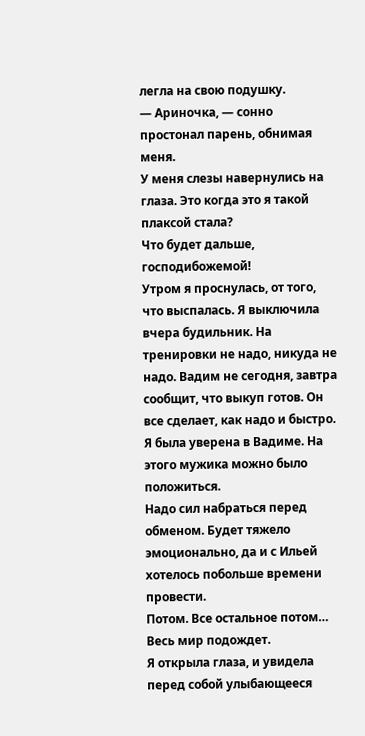легла на свою подушку.
— Ариночка, — сонно простонал парень, обнимая меня.
У меня слезы навернулись на глаза. Это когда это я такой плаксой стала?
Что будет дальше, господибожемой!
Утром я проснулась, от того, что выспалась. Я выключила вчера будильник. На тренировки не надо, никуда не надо. Вадим не сегодня, завтра сообщит, что выкуп готов. Он все сделает, как надо и быстро. Я была уверена в Вадиме. На этого мужика можно было положиться.
Надо сил набраться перед обменом. Будет тяжело эмоционально, да и с Ильей хотелось побольше времени провести.
Потом. Все остальное потом… Весь мир подождет.
Я открыла глаза, и увидела перед собой улыбающееся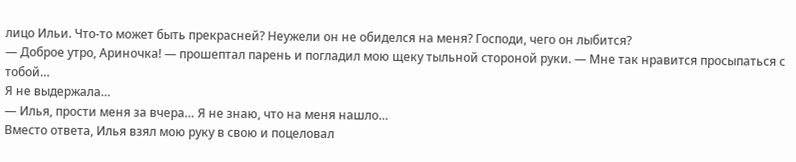лицо Ильи. Что-то может быть прекрасней? Неужели он не обиделся на меня? Господи, чего он лыбится?
— Доброе утро, Ариночка! — прошептал парень и погладил мою щеку тыльной стороной руки. — Мне так нравится просыпаться с тобой…
Я не выдержала…
— Илья, прости меня за вчера… Я не знаю, что на меня нашло…
Вместо ответа, Илья взял мою руку в свою и поцеловал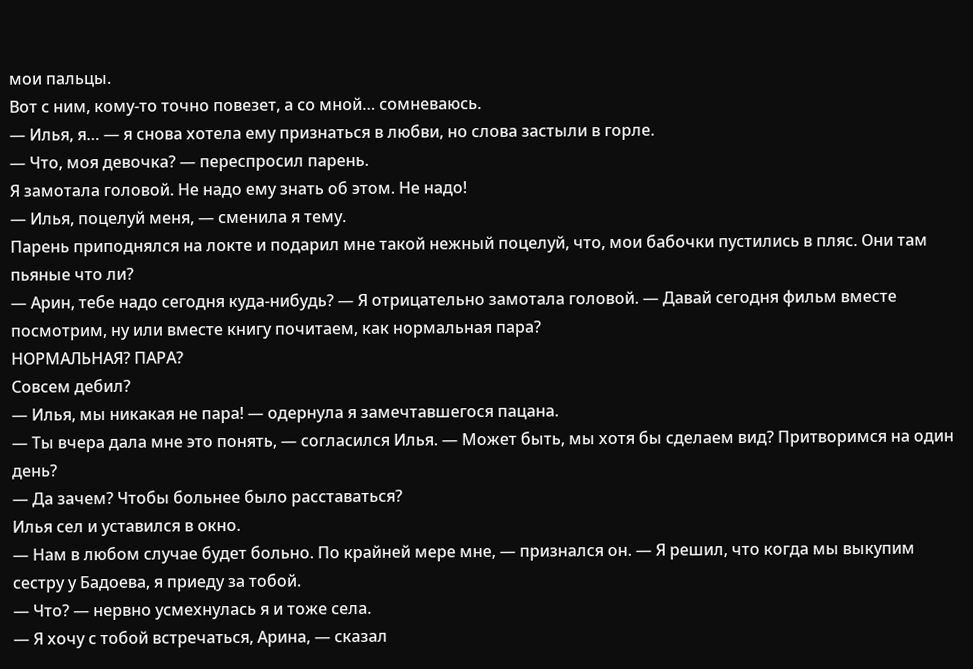мои пальцы.
Вот с ним, кому-то точно повезет, а со мной… сомневаюсь.
— Илья, я… — я снова хотела ему признаться в любви, но слова застыли в горле.
— Что, моя девочка? — переспросил парень.
Я замотала головой. Не надо ему знать об этом. Не надо!
— Илья, поцелуй меня, — сменила я тему.
Парень приподнялся на локте и подарил мне такой нежный поцелуй, что, мои бабочки пустились в пляс. Они там пьяные что ли?
— Арин, тебе надо сегодня куда-нибудь? — Я отрицательно замотала головой. — Давай сегодня фильм вместе посмотрим, ну или вместе книгу почитаем, как нормальная пара?
НОРМАЛЬНАЯ? ПАРА?
Совсем дебил?
— Илья, мы никакая не пара! — одернула я замечтавшегося пацана.
— Ты вчера дала мне это понять, — согласился Илья. — Может быть, мы хотя бы сделаем вид? Притворимся на один день?
— Да зачем? Чтобы больнее было расставаться?
Илья сел и уставился в окно.
— Нам в любом случае будет больно. По крайней мере мне, — признался он. — Я решил, что когда мы выкупим сестру у Бадоева, я приеду за тобой.
— Что? — нервно усмехнулась я и тоже села.
— Я хочу с тобой встречаться, Арина, — сказал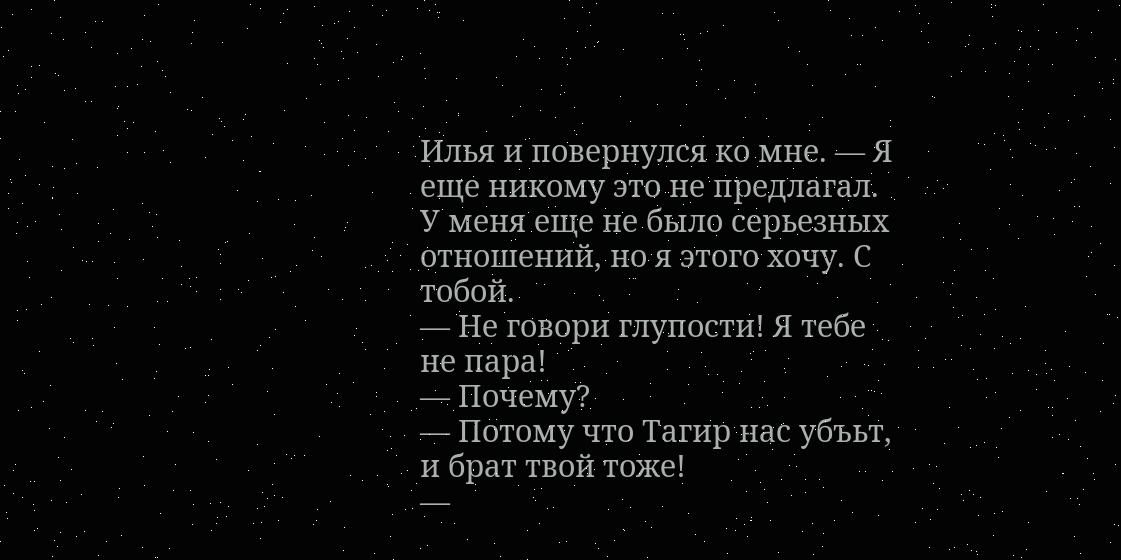Илья и повернулся ко мне. — Я еще никому это не предлагал. У меня еще не было серьезных отношений, но я этого хочу. С тобой.
— Не говори глупости! Я тебе не пара!
— Почему?
— Потому что Тагир нас убъьт, и брат твой тоже!
—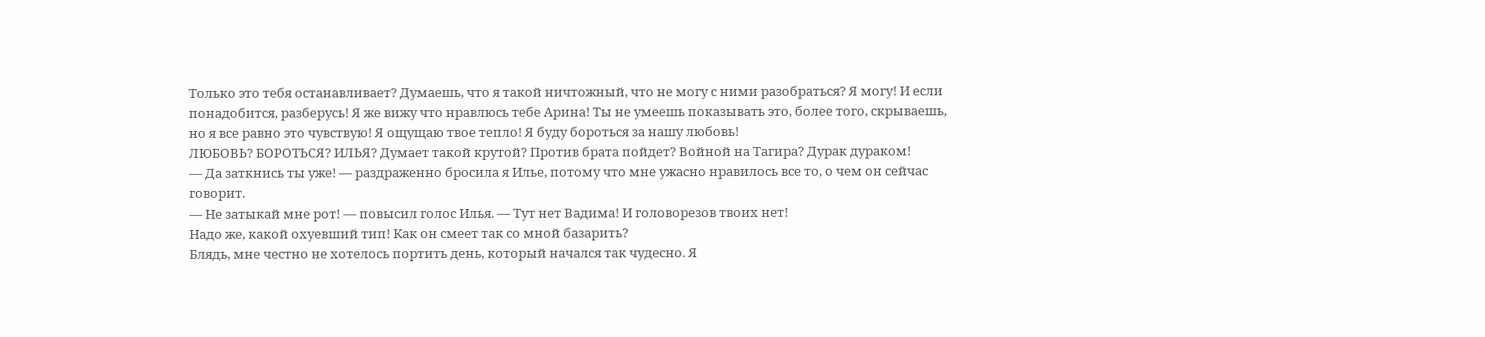Только это тебя останавливает? Думаешь, что я такой ничтожный, что не могу с ними разобраться? Я могу! И если понадобится, разберусь! Я же вижу что нравлюсь тебе Арина! Ты не умеешь показывать это, более того, скрываешь, но я все равно это чувствую! Я ощущаю твое тепло! Я буду бороться за нашу любовь!
ЛЮБОВЬ? БОРОТЬСЯ? ИЛЬЯ? Думает такой крутой? Против брата пойдет? Войной на Тагира? Дурак дураком!
— Да заткнись ты уже! — раздраженно бросила я Илье, потому что мне ужасно нравилось все то, о чем он сейчас говорит.
— Не затыкай мне рот! — повысил голос Илья. — Тут нет Вадима! И головорезов твоих нет!
Надо же, какой охуевший тип! Как он смеет так со мной базарить?
Блядь, мне честно не хотелось портить день, который начался так чудесно. Я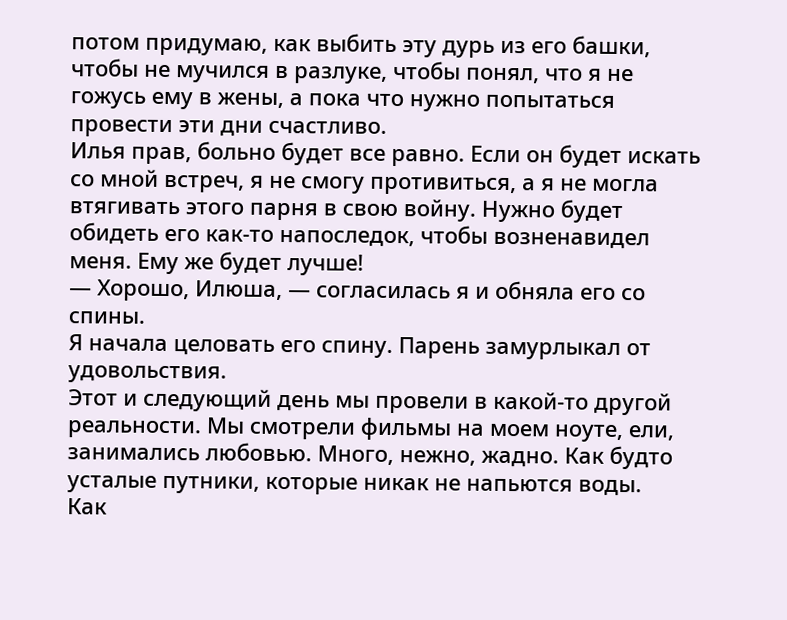потом придумаю, как выбить эту дурь из его башки, чтобы не мучился в разлуке, чтобы понял, что я не гожусь ему в жены, а пока что нужно попытаться провести эти дни счастливо.
Илья прав, больно будет все равно. Если он будет искать со мной встреч, я не смогу противиться, а я не могла втягивать этого парня в свою войну. Нужно будет обидеть его как-то напоследок, чтобы возненавидел меня. Ему же будет лучше!
— Хорошо, Илюша, — согласилась я и обняла его со спины.
Я начала целовать его спину. Парень замурлыкал от удовольствия.
Этот и следующий день мы провели в какой-то другой реальности. Мы смотрели фильмы на моем ноуте, ели, занимались любовью. Много, нежно, жадно. Как будто усталые путники, которые никак не напьются воды.
Как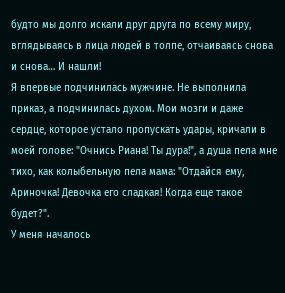будто мы долго искали друг друга по всему миру, вглядываясь в лица людей в толпе, отчаиваясь снова и снова… И нашли!
Я впервые подчинилась мужчине. Не выполнила приказ, а подчинилась духом. Мои мозги и даже сердце, которое устало пропускать удары, кричали в моей голове: "Очнись Риана! Ты дура!", а душа пела мне тихо, как колыбельную пела мама: "Отдайся ему, Ариночка! Девочка его сладкая! Когда еще такое будет?".
У меня началось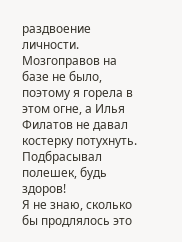раздвоение личности. Мозгоправов на базе не было, поэтому я горела в этом огне, а Илья Филатов не давал костерку потухнуть. Подбрасывал полешек, будь здоров!
Я не знаю, сколько бы продлялось это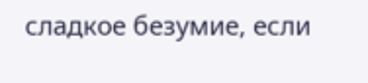сладкое безумие, если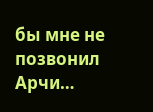бы мне не позвонил Арчи…